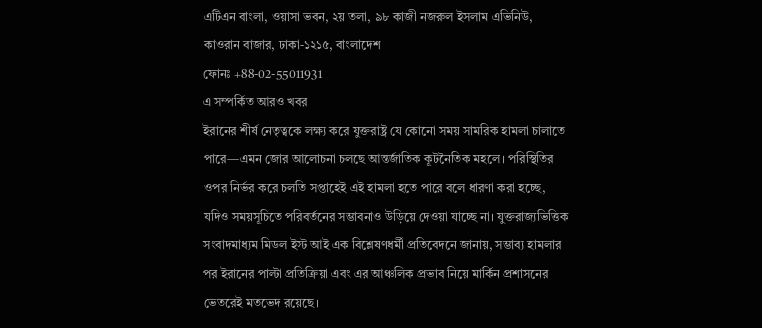এটিএন বাংলা, ওয়াসা ভবন, ২য় তলা, ৯৮ কাজী নজরুল ইসলাম এভিনিউ, কাওরান বাজার, ঢাকা-১২১৫, বাংলাদেশ
ফোনঃ +88-02-55011931
এ সম্পর্কিত আরও খবর
ইরানের শীর্ষ নেতৃত্বকে লক্ষ্য করে যুক্তরাষ্ট্র যে কোনো সময় সামরিক হামলা চালাতে পারে—এমন জোর আলোচনা চলছে আন্তর্জাতিক কূটনৈতিক মহলে। পরিস্থিতির ওপর নির্ভর করে চলতি সপ্তাহেই এই হামলা হতে পারে বলে ধারণা করা হচ্ছে, যদিও সময়সূচিতে পরিবর্তনের সম্ভাবনাও উড়িয়ে দেওয়া যাচ্ছে না। যুক্তরাজ্যভিত্তিক সংবাদমাধ্যম মিডল ইস্ট আই এক বিশ্লেষণধর্মী প্রতিবেদনে জানায়, সম্ভাব্য হামলার পর ইরানের পাল্টা প্রতিক্রিয়া এবং এর আঞ্চলিক প্রভাব নিয়ে মার্কিন প্রশাসনের ভেতরেই মতভেদ রয়েছে।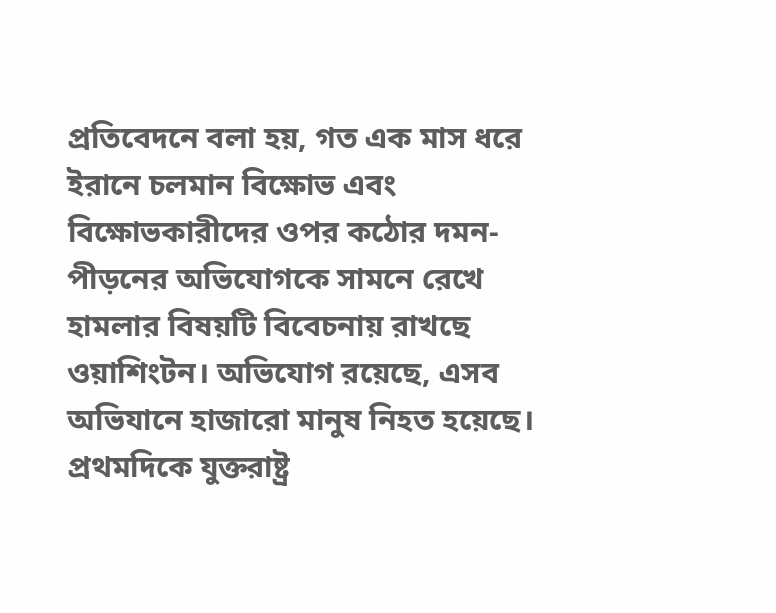প্রতিবেদনে বলা হয়, গত এক মাস ধরে ইরানে চলমান বিক্ষোভ এবং বিক্ষোভকারীদের ওপর কঠোর দমন-পীড়নের অভিযোগকে সামনে রেখে হামলার বিষয়টি বিবেচনায় রাখছে ওয়াশিংটন। অভিযোগ রয়েছে, এসব অভিযানে হাজারো মানুষ নিহত হয়েছে। প্রথমদিকে যুক্তরাষ্ট্র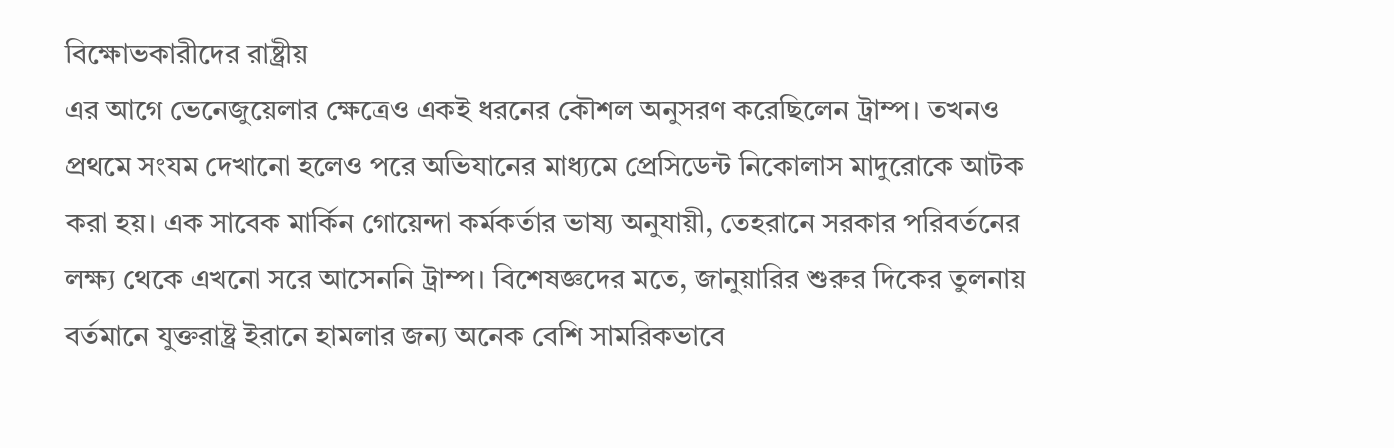বিক্ষোভকারীদের রাষ্ট্রীয়
এর আগে ভেনেজুয়েলার ক্ষেত্রেও একই ধরনের কৌশল অনুসরণ করেছিলেন ট্রাম্প। তখনও প্রথমে সংযম দেখানো হলেও পরে অভিযানের মাধ্যমে প্রেসিডেন্ট নিকোলাস মাদুরোকে আটক করা হয়। এক সাবেক মার্কিন গোয়েন্দা কর্মকর্তার ভাষ্য অনুযায়ী, তেহরানে সরকার পরিবর্তনের লক্ষ্য থেকে এখনো সরে আসেননি ট্রাম্প। বিশেষজ্ঞদের মতে, জানুয়ারির শুরুর দিকের তুলনায় বর্তমানে যুক্তরাষ্ট্র ইরানে হামলার জন্য অনেক বেশি সামরিকভাবে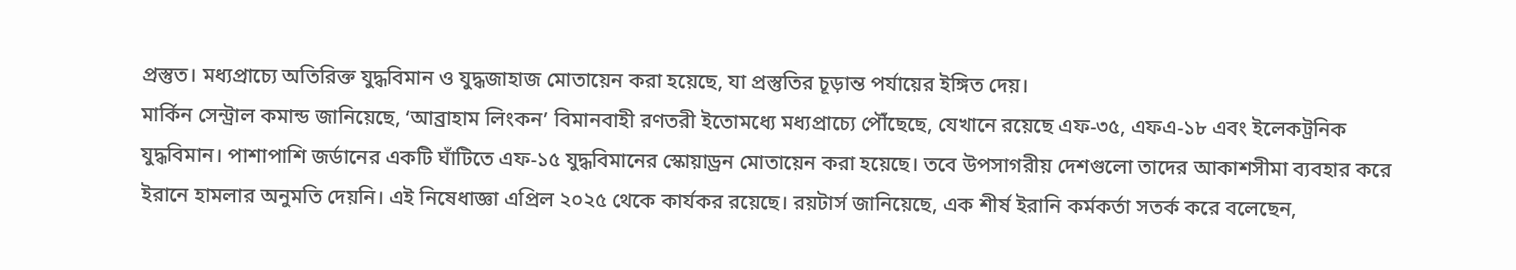প্রস্তুত। মধ্যপ্রাচ্যে অতিরিক্ত যুদ্ধবিমান ও যুদ্ধজাহাজ মোতায়েন করা হয়েছে, যা প্রস্তুতির চূড়ান্ত পর্যায়ের ইঙ্গিত দেয়।
মার্কিন সেন্ট্রাল কমান্ড জানিয়েছে, ‘আব্রাহাম লিংকন’ বিমানবাহী রণতরী ইতোমধ্যে মধ্যপ্রাচ্যে পৌঁছেছে, যেখানে রয়েছে এফ-৩৫, এফএ-১৮ এবং ইলেকট্রনিক যুদ্ধবিমান। পাশাপাশি জর্ডানের একটি ঘাঁটিতে এফ-১৫ যুদ্ধবিমানের স্কোয়াড্রন মোতায়েন করা হয়েছে। তবে উপসাগরীয় দেশগুলো তাদের আকাশসীমা ব্যবহার করে ইরানে হামলার অনুমতি দেয়নি। এই নিষেধাজ্ঞা এপ্রিল ২০২৫ থেকে কার্যকর রয়েছে। রয়টার্স জানিয়েছে, এক শীর্ষ ইরানি কর্মকর্তা সতর্ক করে বলেছেন,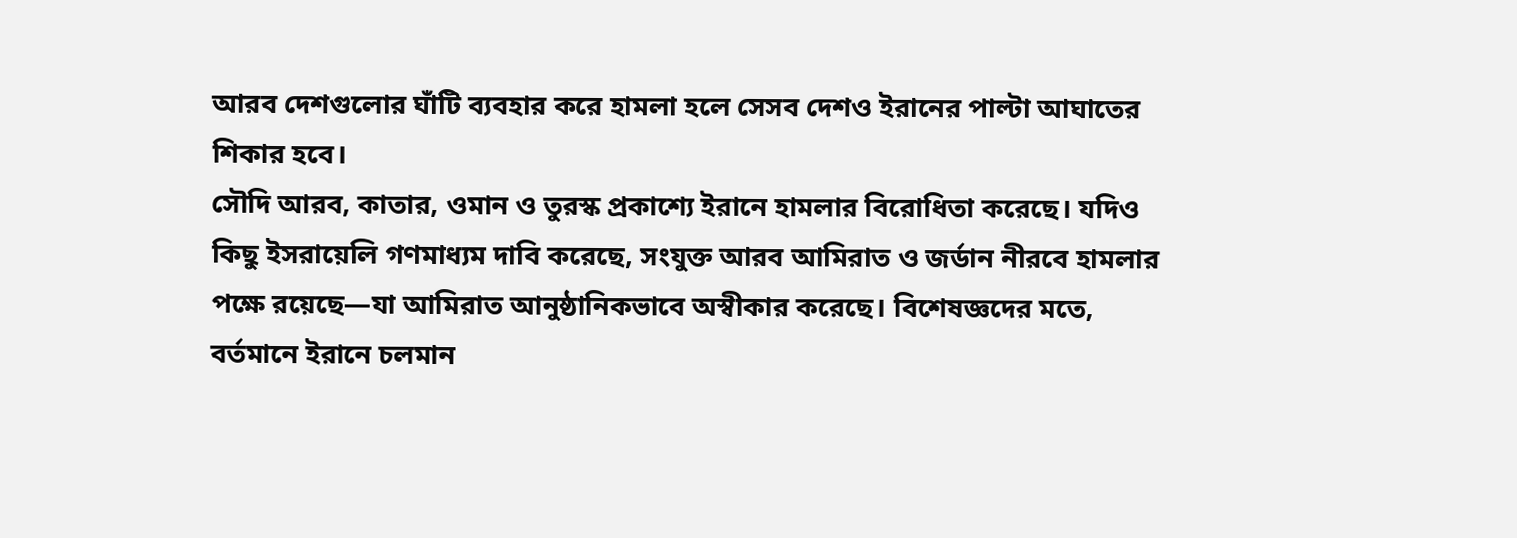আরব দেশগুলোর ঘাঁটি ব্যবহার করে হামলা হলে সেসব দেশও ইরানের পাল্টা আঘাতের শিকার হবে।
সৌদি আরব, কাতার, ওমান ও তুরস্ক প্রকাশ্যে ইরানে হামলার বিরোধিতা করেছে। যদিও কিছু ইসরায়েলি গণমাধ্যম দাবি করেছে, সংযুক্ত আরব আমিরাত ও জর্ডান নীরবে হামলার পক্ষে রয়েছে—যা আমিরাত আনুষ্ঠানিকভাবে অস্বীকার করেছে। বিশেষজ্ঞদের মতে, বর্তমানে ইরানে চলমান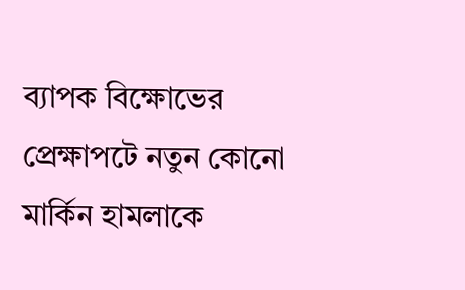ব্যাপক বিক্ষোভের প্রেক্ষাপটে নতুন কোনো মার্কিন হামলাকে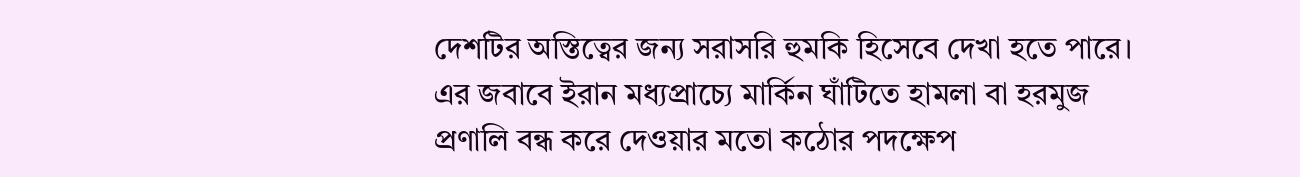দেশটির অস্তিত্বের জন্য সরাসরি হুমকি হিসেবে দেখা হতে পারে। এর জবাবে ইরান মধ্যপ্রাচ্যে মার্কিন ঘাঁটিতে হামলা বা হরমুজ প্রণালি বন্ধ করে দেওয়ার মতো কঠোর পদক্ষেপ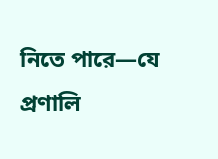নিতে পারে—যে প্রণালি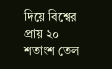দিয়ে বিশ্বের প্রায় ২০ শতাংশ তেল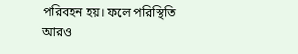পরিবহন হয়। ফলে পরিস্থিতি আরও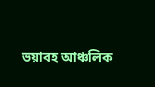ভয়াবহ আঞ্চলিক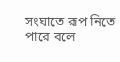সংঘাতে রূপ নিতে পারে বলে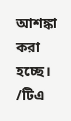আশঙ্কা করা হচ্ছে।
/টিএ